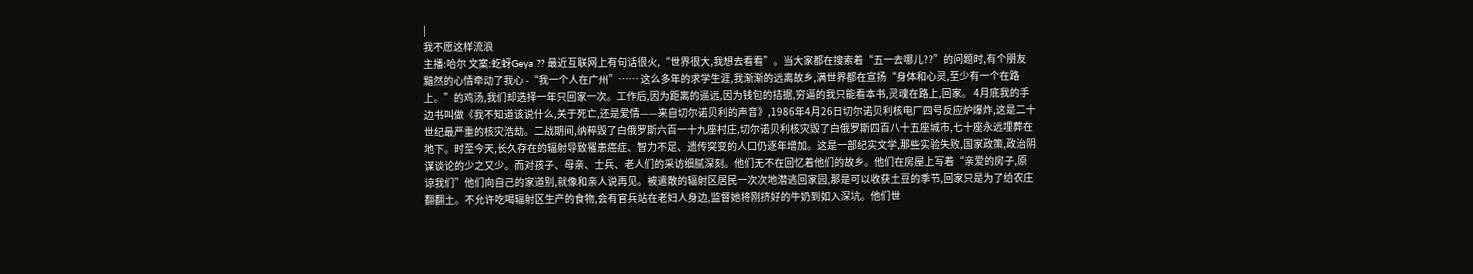|
我不愿这样流浪
主播:哈尔 文案:虼蚜Geya ?? 最近互联网上有句话很火,“世界很大,我想去看看”。当大家都在搜索着“五一去哪儿??”的问题时,有个朋友黯然的心情牵动了我心 -“我一个人在广州”…… 这么多年的求学生涯,我渐渐的远离故乡,满世界都在宣扬“身体和心灵,至少有一个在路上。”的鸡汤,我们却选择一年只回家一次。工作后,因为距离的遥远,因为钱包的拮据,穷逼的我只能看本书,灵魂在路上,回家。 4月底我的手边书叫做《我不知道该说什么,关于死亡,还是爱情——来自切尔诺贝利的声音》,1986年4月26日切尔诺贝利核电厂四号反应炉爆炸,这是二十世纪最严重的核灾浩劫。二战期间,纳粹毁了白俄罗斯六百一十九座村庄,切尔诺贝利核灾毁了白俄罗斯四百八十五座城市,七十座永远埋葬在地下。时至今天,长久存在的辐射导致罹患癌症、智力不足、遗传突变的人口仍逐年增加。这是一部纪实文学,那些实验失败,国家政策,政治阴谋谈论的少之又少。而对孩子、母亲、士兵、老人们的采访细腻深刻。他们无不在回忆着他们的故乡。他们在房屋上写着“亲爱的房子,原谅我们”他们向自己的家道别,就像和亲人说再见。被遣散的辐射区居民一次次地潜逃回家园,那是可以收获土豆的季节,回家只是为了给农庄翻翻土。不允许吃喝辐射区生产的食物,会有官兵站在老妇人身边,监督她将刚挤好的牛奶到如入深坑。他们世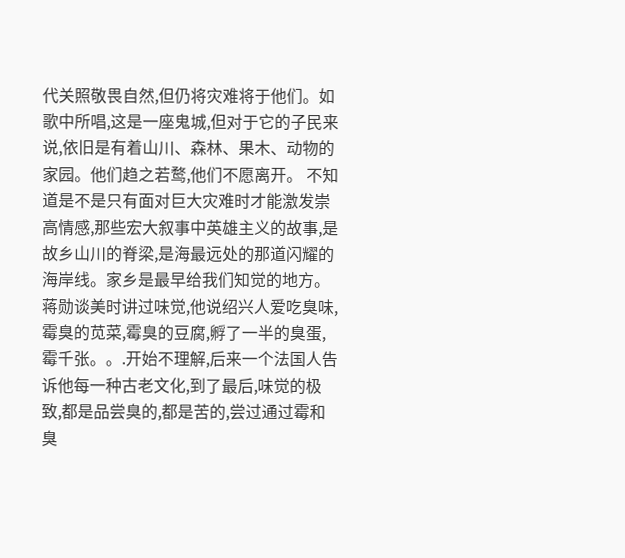代关照敬畏自然,但仍将灾难将于他们。如歌中所唱,这是一座鬼城,但对于它的子民来说,依旧是有着山川、森林、果木、动物的家园。他们趋之若鹜,他们不愿离开。 不知道是不是只有面对巨大灾难时才能激发崇高情感,那些宏大叙事中英雄主义的故事,是故乡山川的脊梁,是海最远处的那道闪耀的海岸线。家乡是最早给我们知觉的地方。蒋勋谈美时讲过味觉,他说绍兴人爱吃臭味,霉臭的苋菜,霉臭的豆腐,孵了一半的臭蛋,霉千张。。.开始不理解,后来一个法国人告诉他每一种古老文化,到了最后,味觉的极致,都是品尝臭的,都是苦的,尝过通过霉和臭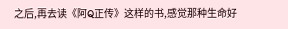之后,再去读《阿Q正传》这样的书,感觉那种生命好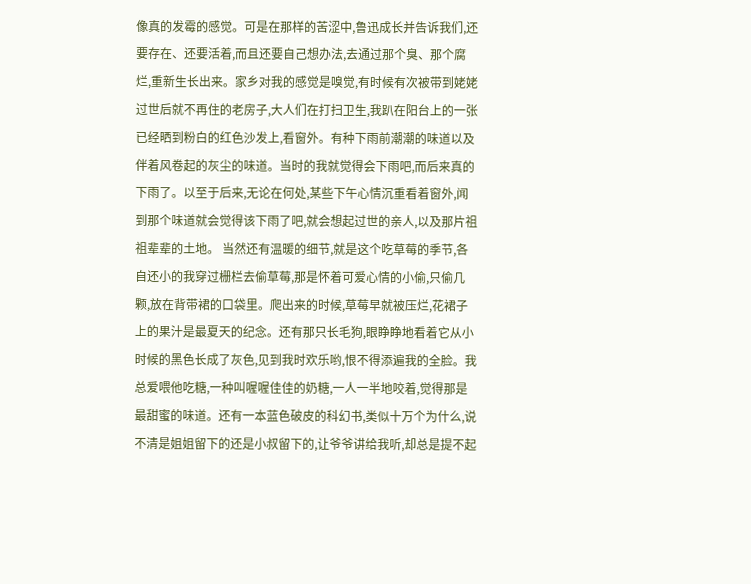像真的发霉的感觉。可是在那样的苦涩中,鲁迅成长并告诉我们,还要存在、还要活着,而且还要自己想办法,去通过那个臭、那个腐烂,重新生长出来。家乡对我的感觉是嗅觉,有时候有次被带到姥姥过世后就不再住的老房子,大人们在打扫卫生,我趴在阳台上的一张已经晒到粉白的红色沙发上,看窗外。有种下雨前潮潮的味道以及伴着风卷起的灰尘的味道。当时的我就觉得会下雨吧,而后来真的下雨了。以至于后来,无论在何处,某些下午心情沉重看着窗外,闻到那个味道就会觉得该下雨了吧,就会想起过世的亲人,以及那片祖祖辈辈的土地。 当然还有温暖的细节,就是这个吃草莓的季节,各自还小的我穿过栅栏去偷草莓,那是怀着可爱心情的小偷,只偷几颗,放在背带裙的口袋里。爬出来的时候,草莓早就被压烂,花裙子上的果汁是最夏天的纪念。还有那只长毛狗,眼睁睁地看着它从小时候的黑色长成了灰色,见到我时欢乐哟,恨不得添遍我的全脸。我总爱喂他吃糖,一种叫喔喔佳佳的奶糖,一人一半地咬着,觉得那是最甜蜜的味道。还有一本蓝色破皮的科幻书,类似十万个为什么,说不清是姐姐留下的还是小叔留下的,让爷爷讲给我听,却总是提不起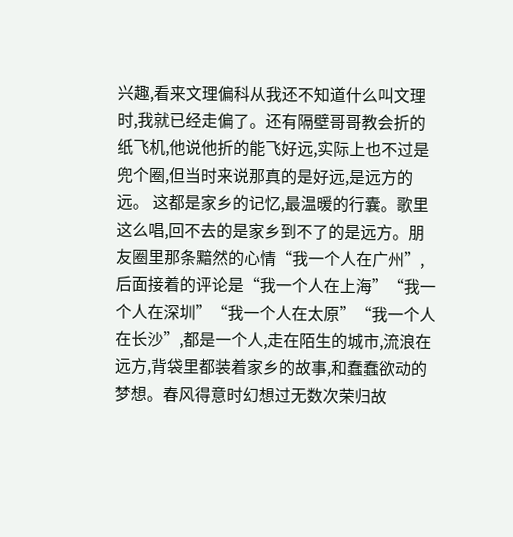兴趣,看来文理偏科从我还不知道什么叫文理时,我就已经走偏了。还有隔壁哥哥教会折的纸飞机,他说他折的能飞好远,实际上也不过是兜个圈,但当时来说那真的是好远,是远方的远。 这都是家乡的记忆,最温暖的行囊。歌里这么唱,回不去的是家乡到不了的是远方。朋友圈里那条黯然的心情“我一个人在广州”,后面接着的评论是“我一个人在上海”“我一个人在深圳”“我一个人在太原”“我一个人在长沙”,都是一个人,走在陌生的城市,流浪在远方,背袋里都装着家乡的故事,和蠢蠢欲动的梦想。春风得意时幻想过无数次荣归故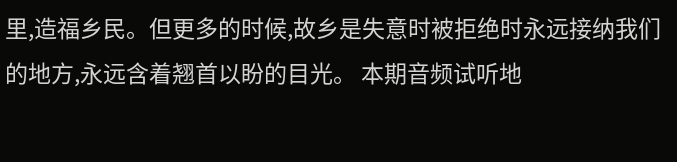里,造福乡民。但更多的时候,故乡是失意时被拒绝时永远接纳我们的地方,永远含着翘首以盼的目光。 本期音频试听地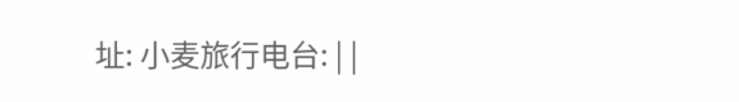址: 小麦旅行电台: | |